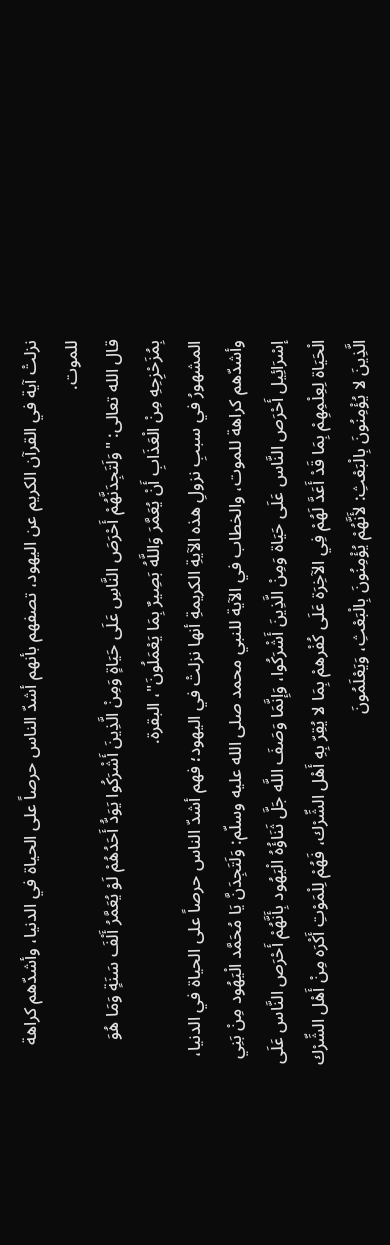نزلتْ آية في القرآن الكريم عن اليهود، تصفهم بأنهم أشدّ الناس حرصاً على الحياة في الدنيا، وأشدّهم كراهة للموت.
قال الله تعالى: "وَلَتَجِدَنَّهُمْ أَحْرَصَ النَّاسِ عَلَى حَيَاةٍ وَمِنْ الَّذِينَ أَشْرَكُوا يَوَدُّ أَحَدُهُمْ لَوْ يُعَمَّرُ أَلْفَ سَنَةٍ وَمَا هُوَ بِمُزَحْزِحِهِ مِنْ الْعَذَابِ أَنْ يُعَمَّرَ وَاللَّهُ بَصِيرٌ بِمَا يَعْمَلُونَ"، البقرة.
المشهورُ في سببِ نزولِ هذه الآيةِ الكريمةِ أنها نزلتْ في اليهود؛ فهم أشدّ الناس حرصاً على الحياة في الدنيا، وأشدّهم كراهة للموت، والخطاب في الآية للنبي محمد صلى الله عليه وسلّم: وَلَتَجِدَنَّ يَا مُحَمَّد الْيَهُود مِنْ بَنِي إسْرَائِيل أَحْرَص النَّاس عَلَى حَيَاة وَمِنْ الَّذِينَ أَشْرَكُوا، وَإِنَّمَا وَصَفَ اللَّه جَلَّ ثَنَاؤُهُ الْيَهُود بِأَنَّهُمْ أَحْرَص النَّاس عَلَى الْحَيَاة لِعِلْمِهِمْ بِمَا قَدْ أَعَدَّ لَهُمْ فِي الآخِرَة عَلَى كُفْرهمْ بِمَا لا يُقِرّ بِهِ أَهْل الشِّرْك، فَهُمْ لِلْمَوْتِ أَكْرَه مِنْ أَهْل الشِّرْك الَّذِينَ لا يُؤْمِنُونَ بِالْبَعْثِ: لأَنَّهُمْ يُؤْمِنُونَ بِالْبَعْثِ، وَيَعْلَمُونَ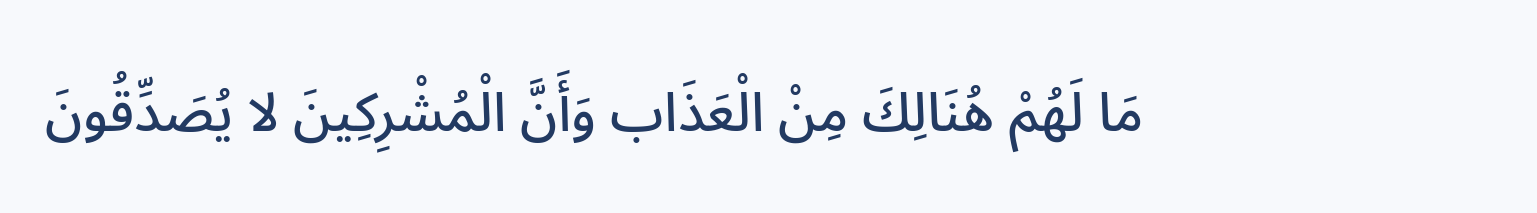مَا لَهُمْ هُنَالِكَ مِنْ الْعَذَاب وَأَنَّ الْمُشْرِكِينَ لا يُصَدِّقُونَ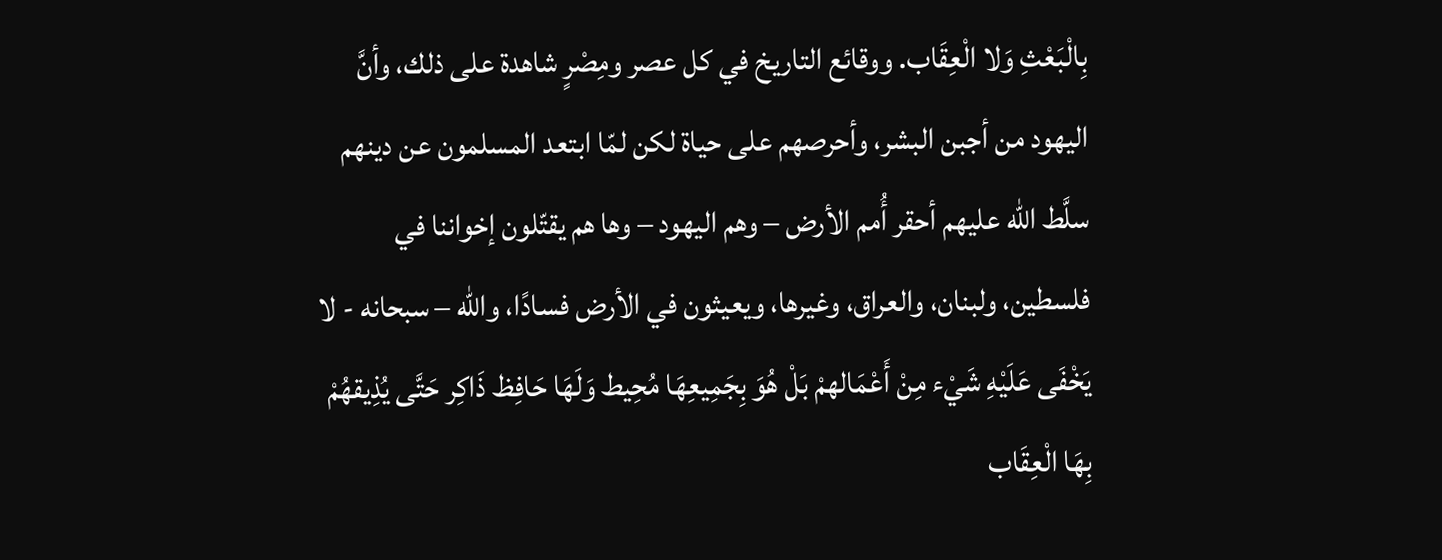بِالْبَعْثِ وَلا الْعِقَاب. ووقائع التاريخ في كل عصر ومِصْرٍ شاهدة على ذلك، وأنَّ اليهود من أجبن البشر، وأحرصهم على حياة لكن لمّا ابتعد المسلمون عن دينهم سلَّط الله عليهم أحقر أُمم الأرض – وهم اليهود – وها هم يقتّلون إخواننا في فلسطين، ولبنان، والعراق، وغيرها، ويعيثون في الأرض فسادًا، والله – سبحانه - لا يَخْفَى عَلَيْهِ شَيْء مِنْ أَعْمَالهمْ بَلْ هُوَ بِجَمِيعِهَا مُحِيط وَلَهَا حَافِظ ذَاكِر حَتَّى يُذِيقهُمْ بِهَا الْعِقَاب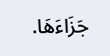جَزَاءَهَا.